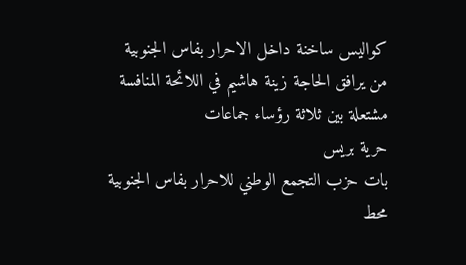كواليس ساخنة داخل الاحرار بفاس الجنوبية من يرافق الحاجة زينة هاشيم في اللائحة المنافسة مشتعلة بين ثلاثة رؤساء جماعات
حرية بريس
بات حزب التجمع الوطني للاحرار بفاس الجنوبية محط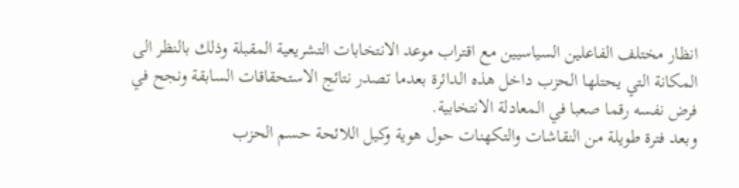انظار مختلف الفاعلين السياسيين مع اقتراب موعد الانتخابات التشريعية المقبلة وذلك بالنظر الى المكانة التي يحتلها الحزب داخل هذه الدائرة بعدما تصدر نتائج الاستحقاقات السابقة ونجح في فرض نفسه رقما صعبا في المعادلة الانتخابية.
وبعد فترة طويلة من النقاشات والتكهنات حول هوية وكيل اللائحة حسم الحزب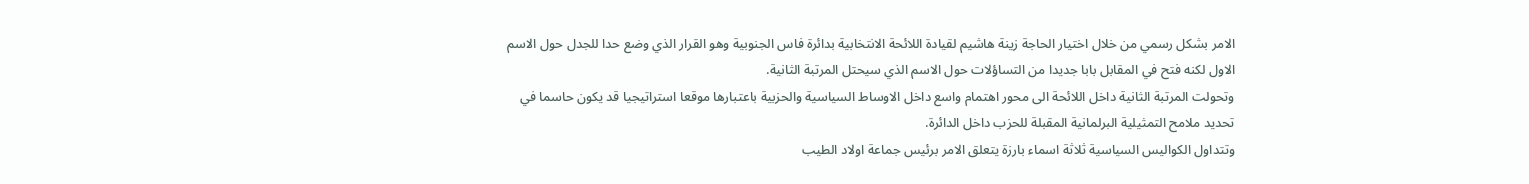الامر بشكل رسمي من خلال اختيار الحاجة زينة هاشيم لقيادة اللائحة الانتخابية بدائرة فاس الجنوبية وهو القرار الذي وضع حدا للجدل حول الاسم الاول لكنه فتح في المقابل بابا جديدا من التساؤلات حول الاسم الذي سيحتل المرتبة الثانية.
وتحولت المرتبة الثانية داخل اللائحة الى محور اهتمام واسع داخل الاوساط السياسية والحزبية باعتبارها موقعا استراتيجيا قد يكون حاسما في تحديد ملامح التمثيلية البرلمانية المقبلة للحزب داخل الدائرة.
وتتداول الكواليس السياسية ثلاثة اسماء بارزة يتعلق الامر برئيس جماعة اولاد الطيب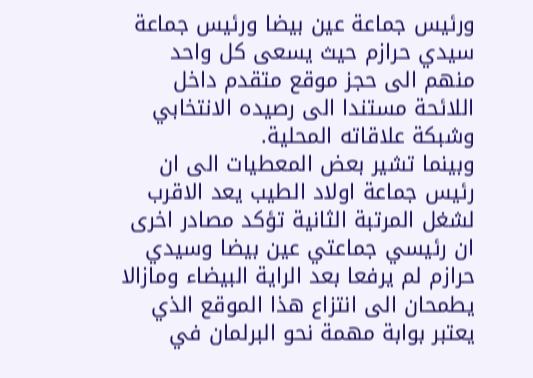ورئيس جماعة عين بيضا ورئيس جماعة سيدي حرازم حيث يسعى كل واحد منهم الى حجز موقع متقدم داخل اللائحة مستندا الى رصيده الانتخابي وشبكة علاقاته المحلية.
وبينما تشير بعض المعطيات الى ان رئيس جماعة اولاد الطيب يعد الاقرب لشغل المرتبة الثانية تؤكد مصادر اخرى ان رئيسي جماعتي عين بيضا وسيدي حرازم لم يرفعا بعد الراية البيضاء ومازالا يطمحان الى انتزاع هذا الموقع الذي يعتبر بوابة مهمة نحو البرلمان في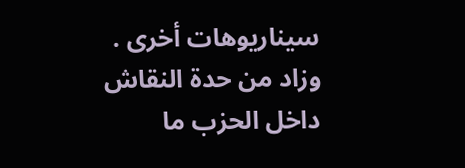سيناريوهات أخرى .
وزاد من حدة النقاش داخل الحزب ما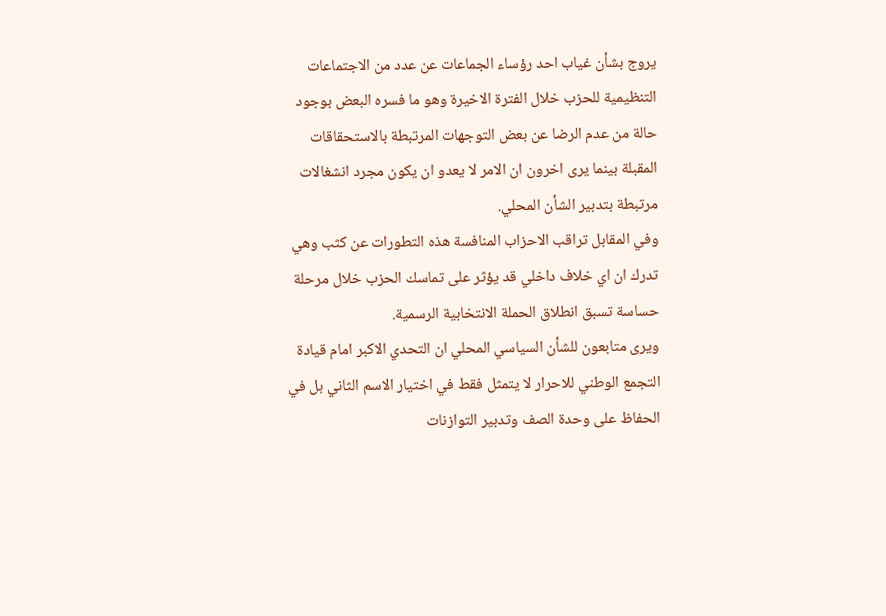يروج بشأن غياب احد رؤساء الجماعات عن عدد من الاجتماعات التنظيمية للحزب خلال الفترة الاخيرة وهو ما فسره البعض بوجود حالة من عدم الرضا عن بعض التوجهات المرتبطة بالاستحقاقات المقبلة بينما يرى اخرون ان الامر لا يعدو ان يكون مجرد انشغالات مرتبطة بتدبير الشأن المحلي.
وفي المقابل تراقب الاحزاب المنافسة هذه التطورات عن كثب وهي تدرك ان اي خلاف داخلي قد يؤثر على تماسك الحزب خلال مرحلة حساسة تسبق انطلاق الحملة الانتخابية الرسمية.
ويرى متابعون للشأن السياسي المحلي ان التحدي الاكبر امام قيادة التجمع الوطني للاحرار لا يتمثل فقط في اختيار الاسم الثاني بل في الحفاظ على وحدة الصف وتدبير التوازنات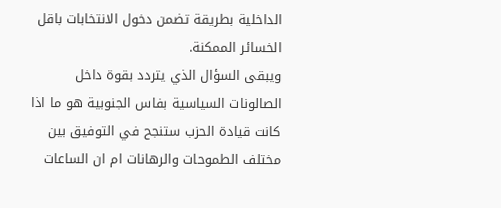الداخلية بطريقة تضمن دخول الانتخابات باقل الخسائر الممكنة.
ويبقى السؤال الذي يتردد بقوة داخل الصالونات السياسية بفاس الجنوبية هو ما اذا كانت قيادة الحزب ستنجح في التوفيق بين مختلف الطموحات والرهانات ام ان الساعات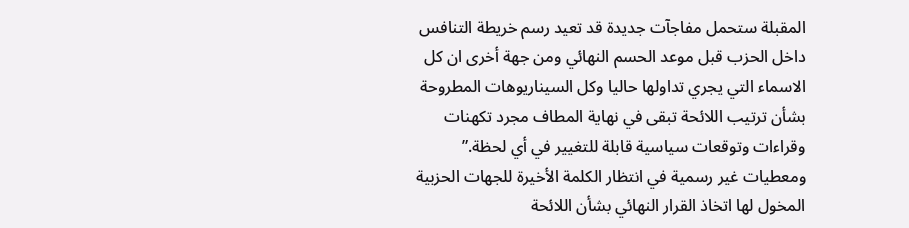المقبلة ستحمل مفاجآت جديدة قد تعيد رسم خريطة التنافس داخل الحزب قبل موعد الحسم النهائي ومن جهة أخرى ان كل الاسماء التي يجري تداولها حاليا وكل السيناريوهات المطروحة بشأن ترتيب اللائحة تبقى في نهاية المطاف مجرد تكهنات وقراءات وتوقعات سياسية قابلة للتغيير في أي لحظة.” ومعطيات غير رسمية في انتظار الكلمة الأخيرة للجهات الحزبية المخول لها اتخاذ القرار النهائي بشأن اللائحة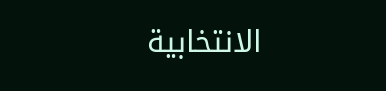الانتخابية